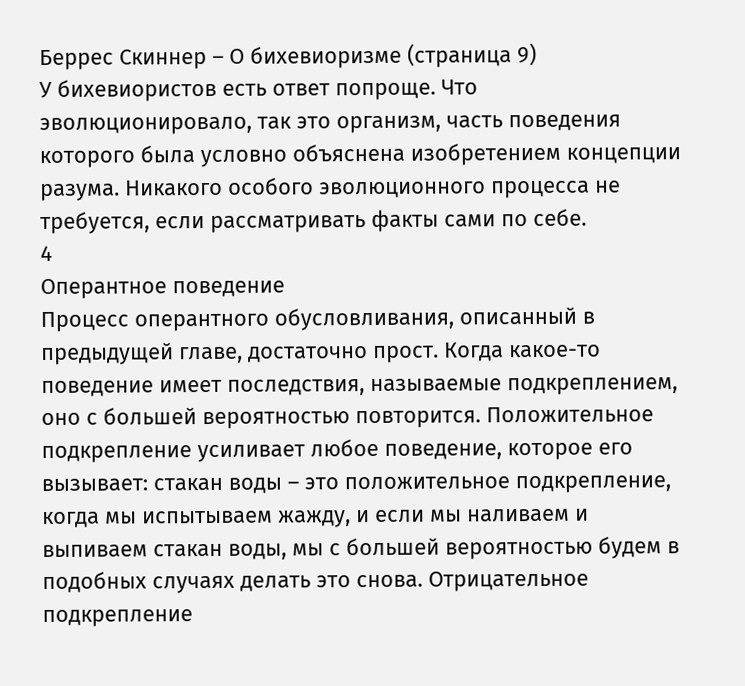Беррес Скиннер – О бихевиоризме (страница 9)
У бихевиористов есть ответ попроще. Что эволюционировало, так это организм, часть поведения которого была условно объяснена изобретением концепции разума. Никакого особого эволюционного процесса не требуется, если рассматривать факты сами по себе.
4
Оперантное поведение
Процесс оперантного обусловливания, описанный в предыдущей главе, достаточно прост. Когда какое-то поведение имеет последствия, называемые подкреплением, оно с большей вероятностью повторится. Положительное подкрепление усиливает любое поведение, которое его вызывает: стакан воды – это положительное подкрепление, когда мы испытываем жажду, и если мы наливаем и выпиваем стакан воды, мы с большей вероятностью будем в подобных случаях делать это снова. Отрицательное подкрепление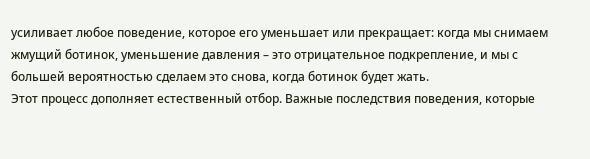усиливает любое поведение, которое его уменьшает или прекращает: когда мы снимаем жмущий ботинок, уменьшение давления – это отрицательное подкрепление, и мы с большей вероятностью сделаем это снова, когда ботинок будет жать.
Этот процесс дополняет естественный отбор. Важные последствия поведения, которые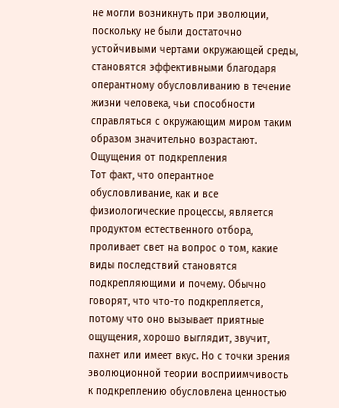не могли возникнуть при эволюции, поскольку не были достаточно устойчивыми чертами окружающей среды, становятся эффективными благодаря оперантному обусловливанию в течение жизни человека, чьи способности справляться с окружающим миром таким образом значительно возрастают.
Ощущения от подкрепления
Тот факт, что оперантное обусловливание, как и все физиологические процессы, является продуктом естественного отбора, проливает свет на вопрос о том, какие виды последствий становятся подкрепляющими и почему. Обычно говорят, что что-то подкрепляется, потому что оно вызывает приятные ощущения, хорошо выглядит, звучит, пахнет или имеет вкус. Но с точки зрения эволюционной теории восприимчивость к подкреплению обусловлена ценностью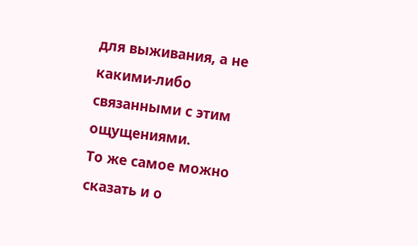для выживания, а не какими-либо связанными с этим ощущениями.
То же самое можно сказать и о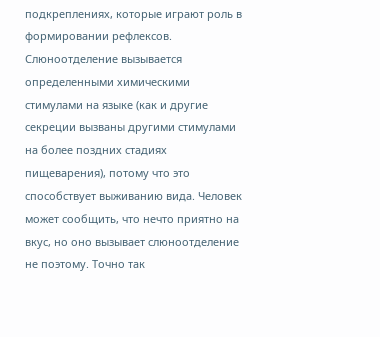подкреплениях, которые играют роль в формировании рефлексов. Слюноотделение вызывается определенными химическими стимулами на языке (как и другие секреции вызваны другими стимулами на более поздних стадиях пищеварения), потому что это способствует выживанию вида. Человек может сообщить, что нечто приятно на вкус, но оно вызывает слюноотделение не поэтому. Точно так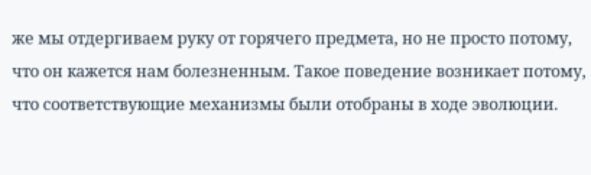же мы отдергиваем руку от горячего предмета, но не просто потому, что он кажется нам болезненным. Такое поведение возникает потому, что соответствующие механизмы были отобраны в ходе эволюции.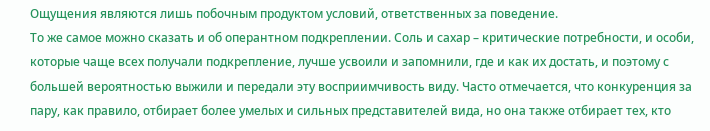Ощущения являются лишь побочным продуктом условий, ответственных за поведение.
То же самое можно сказать и об оперантном подкреплении. Соль и сахар – критические потребности, и особи, которые чаще всех получали подкрепление, лучше усвоили и запомнили, где и как их достать, и поэтому с большей вероятностью выжили и передали эту восприимчивость виду. Часто отмечается, что конкуренция за пару, как правило, отбирает более умелых и сильных представителей вида, но она также отбирает тех, кто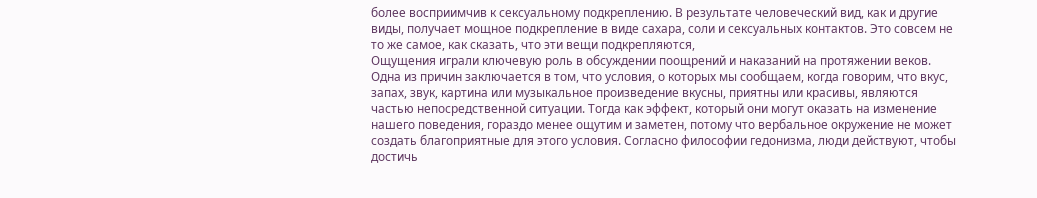более восприимчив к сексуальному подкреплению. В результате человеческий вид, как и другие виды, получает мощное подкрепление в виде сахара, соли и сексуальных контактов. Это совсем не то же самое, как сказать, что эти вещи подкрепляются,
Ощущения играли ключевую роль в обсуждении поощрений и наказаний на протяжении веков. Одна из причин заключается в том, что условия, о которых мы сообщаем, когда говорим, что вкус, запах, звук, картина или музыкальное произведение вкусны, приятны или красивы, являются частью непосредственной ситуации. Тогда как эффект, который они могут оказать на изменение нашего поведения, гораздо менее ощутим и заметен, потому что вербальное окружение не может создать благоприятные для этого условия. Согласно философии гедонизма, люди действуют, чтобы достичь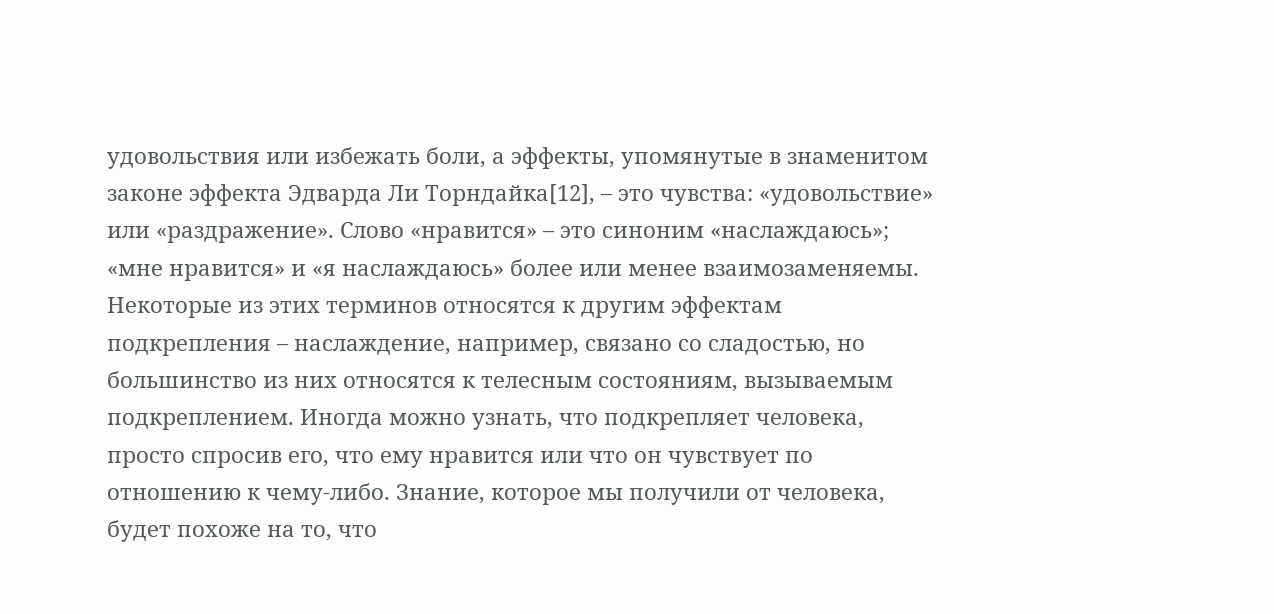удовольствия или избежать боли, а эффекты, упомянутые в знаменитом законе эффекта Эдварда Ли Торндайка[12], – это чувства: «удовольствие» или «раздражение». Слово «нравится» – это синоним «наслаждаюсь»; «мне нравится» и «я наслаждаюсь» более или менее взаимозаменяемы.
Некоторые из этих терминов относятся к другим эффектам подкрепления – наслаждение, например, связано со сладостью, но большинство из них относятся к телесным состояниям, вызываемым подкреплением. Иногда можно узнать, что подкрепляет человека, просто спросив его, что ему нравится или что он чувствует по отношению к чему-либо. Знание, которое мы получили от человека, будет похоже на то, что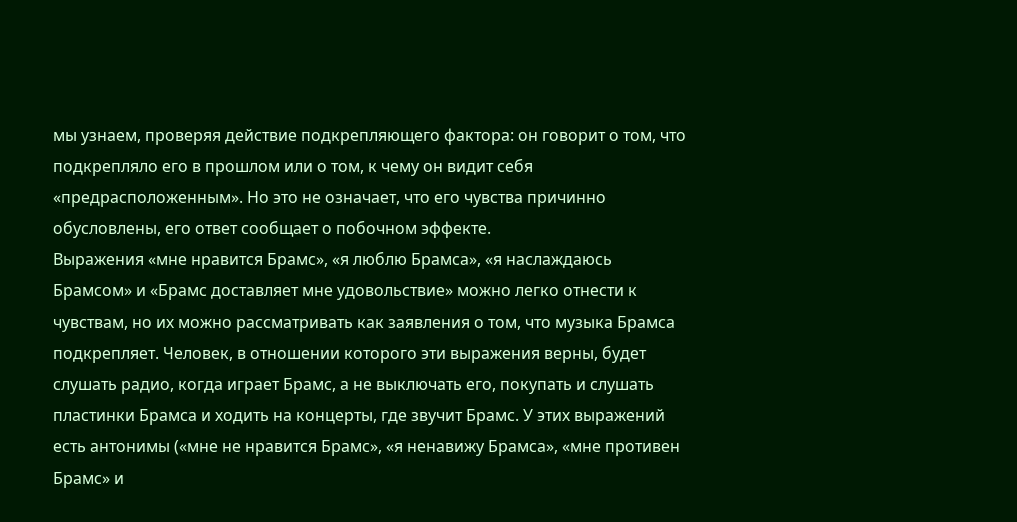мы узнаем, проверяя действие подкрепляющего фактора: он говорит о том, что подкрепляло его в прошлом или о том, к чему он видит себя «предрасположенным». Но это не означает, что его чувства причинно обусловлены, его ответ сообщает о побочном эффекте.
Выражения «мне нравится Брамс», «я люблю Брамса», «я наслаждаюсь Брамсом» и «Брамс доставляет мне удовольствие» можно легко отнести к чувствам, но их можно рассматривать как заявления о том, что музыка Брамса подкрепляет. Человек, в отношении которого эти выражения верны, будет слушать радио, когда играет Брамс, а не выключать его, покупать и слушать пластинки Брамса и ходить на концерты, где звучит Брамс. У этих выражений есть антонимы («мне не нравится Брамс», «я ненавижу Брамса», «мне противен Брамс» и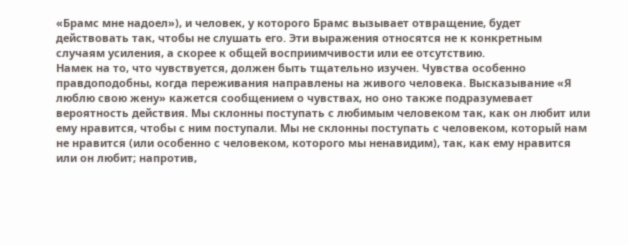«Брамс мне надоел»), и человек, у которого Брамс вызывает отвращение, будет действовать так, чтобы не слушать его. Эти выражения относятся не к конкретным случаям усиления, а скорее к общей восприимчивости или ее отсутствию.
Намек на то, что чувствуется, должен быть тщательно изучен. Чувства особенно правдоподобны, когда переживания направлены на живого человека. Высказывание «Я люблю свою жену» кажется сообщением о чувствах, но оно также подразумевает вероятность действия. Мы склонны поступать с любимым человеком так, как он любит или ему нравится, чтобы с ним поступали. Мы не склонны поступать с человеком, который нам не нравится (или особенно с человеком, которого мы ненавидим), так, как ему нравится или он любит; напротив,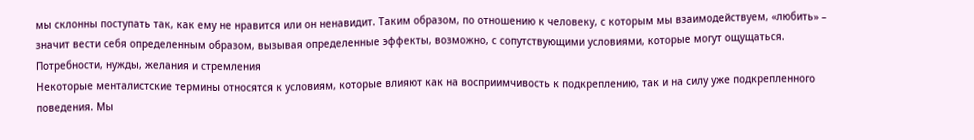мы склонны поступать так, как ему не нравится или он ненавидит. Таким образом, по отношению к человеку, с которым мы взаимодействуем, «любить» – значит вести себя определенным образом, вызывая определенные эффекты, возможно, с сопутствующими условиями, которые могут ощущаться.
Потребности, нужды, желания и стремления
Некоторые менталистские термины относятся к условиям, которые влияют как на восприимчивость к подкреплению, так и на силу уже подкрепленного поведения. Мы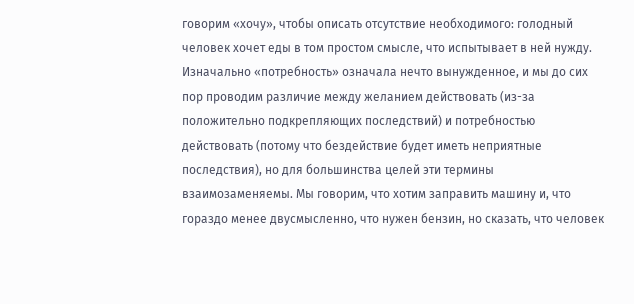говорим «хочу», чтобы описать отсутствие необходимого: голодный человек хочет еды в том простом смысле, что испытывает в ней нужду. Изначально «потребность» означала нечто вынужденное, и мы до сих пор проводим различие между желанием действовать (из-за положительно подкрепляющих последствий) и потребностью действовать (потому что бездействие будет иметь неприятные последствия), но для большинства целей эти термины взаимозаменяемы. Мы говорим, что хотим заправить машину и, что гораздо менее двусмысленно, что нужен бензин, но сказать, что человек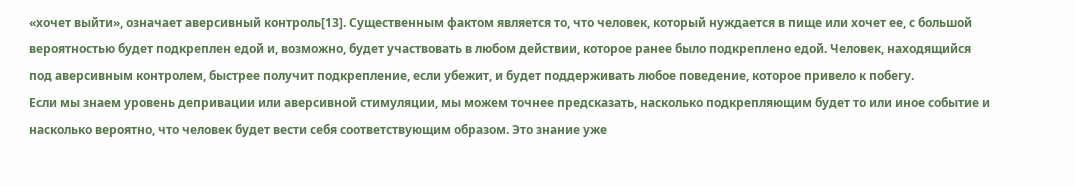«хочет выйти», означает аверсивный контроль[13]. Существенным фактом является то, что человек, который нуждается в пище или хочет ее, с большой вероятностью будет подкреплен едой и, возможно, будет участвовать в любом действии, которое ранее было подкреплено едой. Человек, находящийся под аверсивным контролем, быстрее получит подкрепление, если убежит, и будет поддерживать любое поведение, которое привело к побегу.
Если мы знаем уровень депривации или аверсивной стимуляции, мы можем точнее предсказать, насколько подкрепляющим будет то или иное событие и насколько вероятно, что человек будет вести себя соответствующим образом. Это знание уже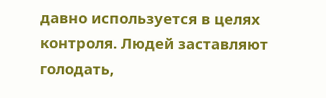давно используется в целях контроля. Людей заставляют голодать,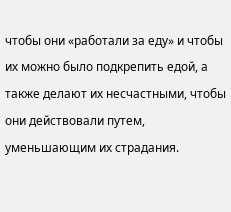чтобы они «работали за еду» и чтобы их можно было подкрепить едой, а также делают их несчастными, чтобы они действовали путем, уменьшающим их страдания.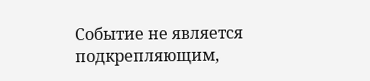Событие не является подкрепляющим,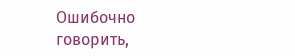Ошибочно говорить,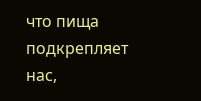что пища подкрепляет нас,